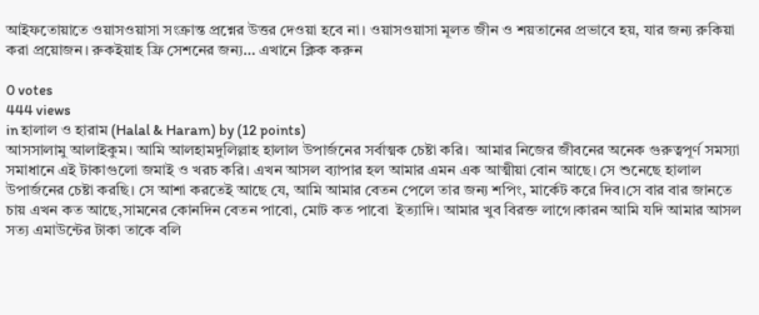আইফতোয়াতে ওয়াসওয়াসা সংক্রান্ত প্রশ্নের উত্তর দেওয়া হবে না। ওয়াসওয়াসা মূলত জীন ও শয়তানের প্রভাবে হয়, যার জন্য রুকিয়া করা প্রয়োজন। রুকইয়াহ ফ্রি সেশনের জন্য… এখানে ক্লিক করুন

0 votes
444 views
in হালাল ও হারাম (Halal & Haram) by (12 points)
আসসালামু আলাইকুম। আমি আলহামদুলিল্লাহ হালাল উপার্জনের সর্বাত্মক চেষ্টা করি।  আমার নিজের জীবনের অনেক গুরুত্বপূর্ণ সমস্যা সমাধানে এই টাকাগুলো জমাই ও খরচ করি। এখন আসল ব্যাপার হল আমার এমন এক আত্মীয়া বোন আছে। সে শুনেছে হালাল উপার্জনের চেষ্টা করছি। সে আশা করতেই আছে যে, আমি আমার বেতন পেলে তার জন্য শপিং, মার্কেট করে দিব।সে বার বার জানতে চায় এখন কত আছে,সামনের কোনদিন বেতন পাবো, মোট কত পাবো  ইত্যাদি। আমার খুব বিরক্ত লাগে।কারন আমি যদি আমার আসল সত্য এমাউন্টের টাকা তাকে বলি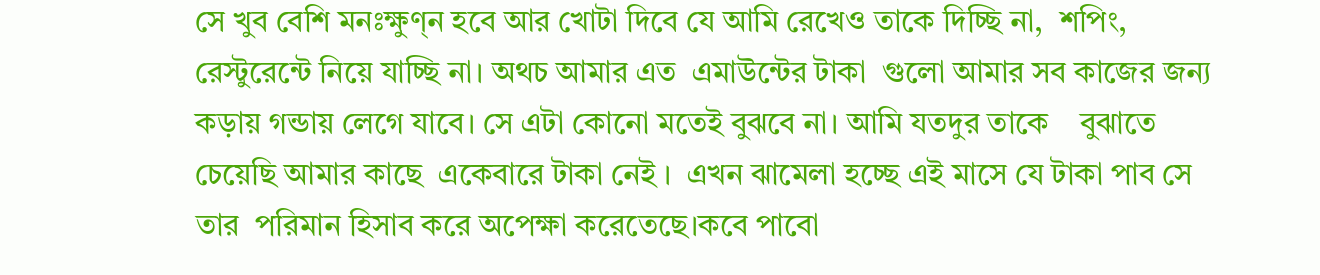সে খুব বেশি মনঃক্ষুণ্ন হবে আর খোটা দিবে যে আমি রেখেও তাকে দিচ্ছি না,  শপিং, রেস্টুরেন্টে নিয়ে যাচ্ছি না। অথচ আমার এত  এমাউন্টের টাকা  গুলো আমার সব কাজের জন্য কড়ায় গন্ডায় লেগে যাবে। সে এটা কোনো মতেই বুঝবে না। আমি যতদুর তাকে    বুঝাতে চেয়েছি আমার কাছে  একেবারে টাকা নেই ।  এখন ঝামেলা হচ্ছে এই মাসে যে টাকা পাব সে তার  পরিমান হিসাব করে অপেক্ষা করেতেছে।কবে পাবো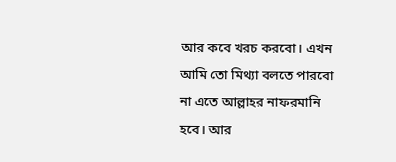আর কবে খরচ করবো। এখন আমি তো মিথ্যা বলতে পারবো না এতে আল্লাহর নাফরমানি হবে। আর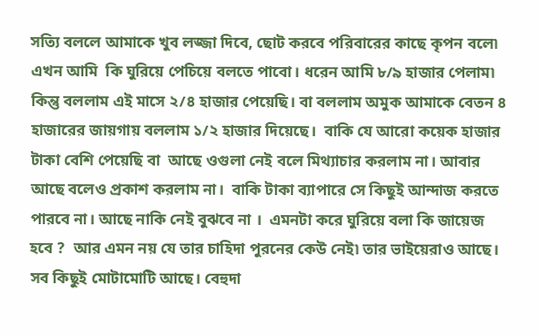সত্যি বললে আমাকে খুব লজ্জা দিবে, ছোট করবে পরিবারের কাছে কৃপন বলে৷ এখন আমি  কি ঘুরিয়ে পেচিয়ে বলতে পাবো। ধরেন আমি ৮/৯ হাজার পেলাম৷ কিন্তু বললাম এই মাসে ২/৪ হাজার পেয়েছি। বা বললাম অমুক আমাকে বেতন ৪ হাজারের জায়গায় বললাম ১/২ হাজার দিয়েছে।  বাকি যে আরো কয়েক হাজার  টাকা বেশি পেয়েছি বা  আছে ওগুলা নেই বলে মিথ্যাচার করলাম না। আবার আছে বলেও প্রকাশ করলাম না।  বাকি টাকা ব্যাপারে সে কিছুই আন্দাজ করতে পারবে না। আছে নাকি নেই বুঝবে না ।  এমনটা করে ঘুরিয়ে বলা কি জায়েজ হবে ?  আর এমন নয় যে তার চাহিদা পুরনের কেউ নেই৷ তার ভাইয়েরাও আছে। সব কিছুই মোটামোটি আছে। বেহুদা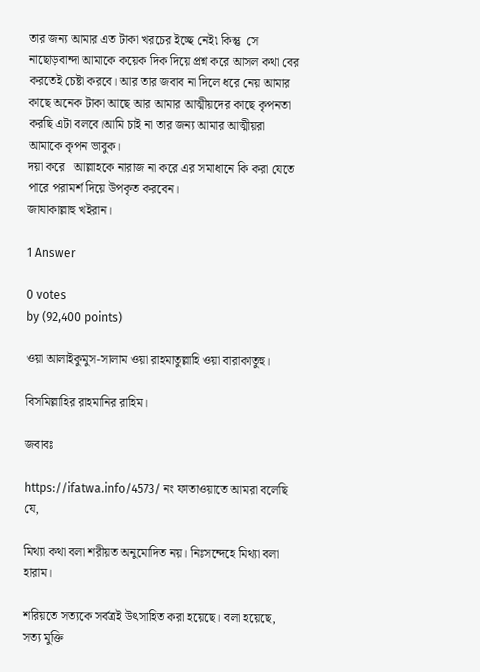তার জন্য আমার এত টাকা খরচের ইচ্ছে নেই৷ কিন্তু  সে নাছোড়বান্দা আমাকে কয়েক দিক দিয়ে প্রশ্ন করে আসল কথা বের করতেই চেষ্টা করবে। আর তার জবাব না দিলে ধরে নেয় আমার কাছে অনেক টাকা আছে আর আমার আত্মীয়দের কাছে কৃপনতা করছি এটা বলবে।আমি চাই না তার জন্য আমার আত্মীয়রা আমাকে কৃপন ভাবুক।
দয়া করে   আল্লাহকে নারাজ না করে এর সমাধানে কি করা যেতে পারে পরামর্শ দিয়ে উপকৃত করবেন।
জাযাকাল্লাহু খইরান।

1 Answer

0 votes
by (92,400 points)

ওয়া আলাইকুমুস-সালাম ওয়া রাহমাতুল্লাহি ওয়া বারাকাতুহু।

বিসমিল্লাহির রাহমানির রাহিম।

জবাবঃ

https://ifatwa.info/4573/ নং ফাতাওয়াতে আমরা বলেছি যে,

মিথ্যা কথা বলা শরীয়ত অনুমোদিত নয়। নিঃসন্দেহে মিথ্যা বলা হারাম।

শরিয়তে সত্যকে সর্বত্রই উৎসাহিত করা হয়েছে। বলা হয়েছে, সত্য মুক্তি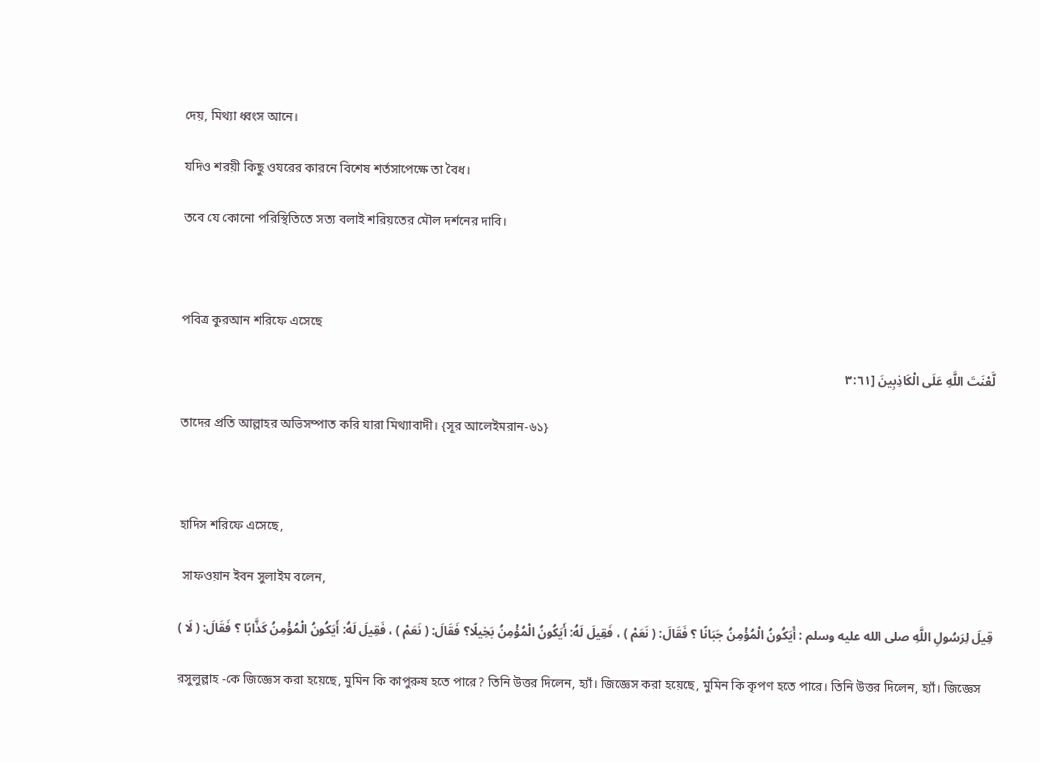দেয়, মিথ্যা ধ্বংস আনে।

যদিও শরয়ী কিছু ওযরের কারনে বিশেষ শর্তসাপেক্ষে তা বৈধ।

তবে যে কোনো পরিস্থিতিতে সত্য বলাই শরিয়তের মৌল দর্শনের দাবি।



পবিত্র কুরআন শরিফে এসেছে

لَّعْنَتَ اللَّهِ عَلَى الْكَاذِبِينَ [٣:٦١

তাদের প্রতি আল্লাহর অভিসম্পাত করি যারা মিথ্যাবাদী। {সূর আলেইমরান-৬১}



হাদিস শরিফে এসেছে,

 সাফওয়ান ইবন সুলাইম বলেন,

قِيلَ لِرَسُولِ اللَّهِ صلى الله عليه وسلم : أَيَكُونُ الْمُؤْمِنُ جَبَانًا ؟ فَقَالَ: ( نَعَمْ ) ، فَقِيلَ لَهُ: أَيَكُونُ الْمُؤْمِنُ بَخِيلًا؟ فَقَالَ: ( نَعَمْ ) ، فَقِيلَ لَهُ: أَيَكُونُ الْمُؤْمِنُ كَذَّابًا ؟ فَقَالَ: ( لَا )

রসুলুল্লাহ -কে জিজ্ঞেস করা হয়েছে, মুমিন কি কাপুরুষ হতে পারে? তিনি উত্তর দিলেন, হ্যাঁ। জিজ্ঞেস করা হয়েছে, মুমিন কি কৃপণ হতে পারে। তিনি উত্তর দিলেন, হ্যাঁ। জিজ্ঞেস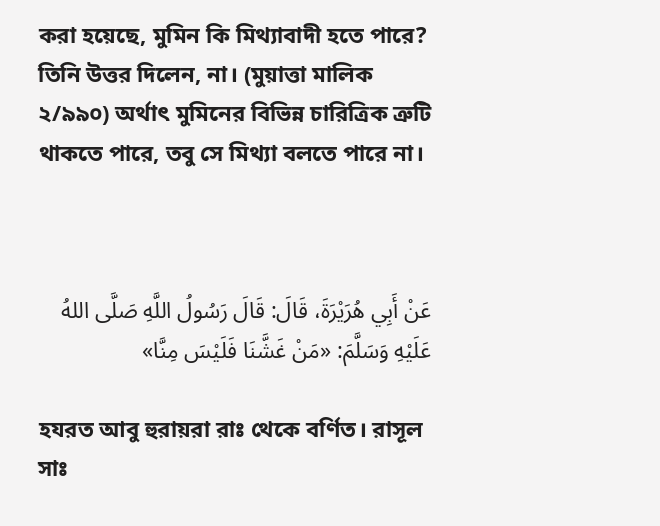করা হয়েছে, মুমিন কি মিথ্যাবাদী হতে পারে? তিনি উত্তর দিলেন, না। (মুয়াত্তা মালিক ২/৯৯০) অর্থাৎ মুমিনের বিভিন্ন চারিত্রিক ত্রুটি থাকতে পারে, তবু সে মিথ্যা বলতে পারে না।



عَنْ أَبِي هُرَيْرَةَ، قَالَ: قَالَ رَسُولُ اللَّهِ صَلَّى اللهُ عَلَيْهِ وَسَلَّمَ: «مَنْ غَشَّنَا فَلَيْسَ مِنَّا»

হযরত আবু হুরায়রা রাঃ থেকে বর্ণিত। রাসূল সাঃ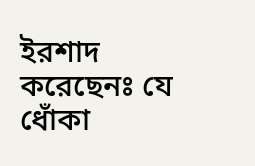ইরশাদ করেছেনঃ যে ধোঁকা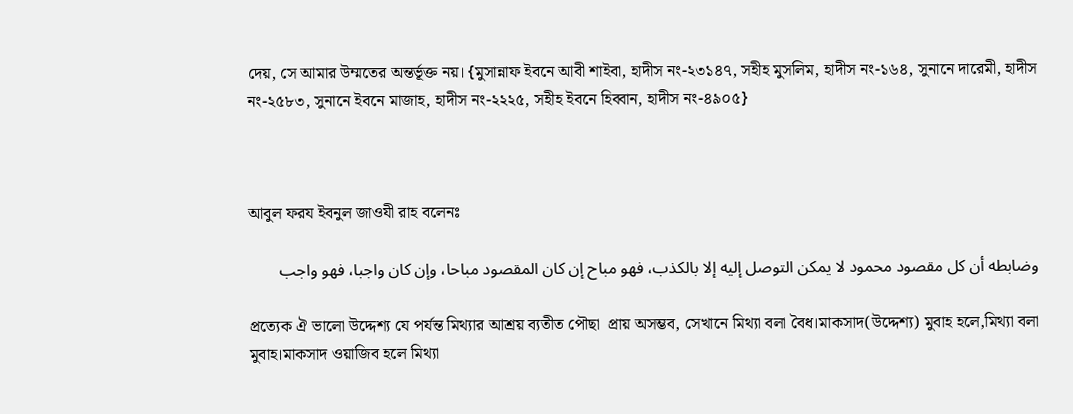দেয়, সে আমার উম্মতের অন্তর্ভূক্ত নয়। {মুসান্নাফ ইবনে আবী শাইবা, হাদীস নং-২৩১৪৭, সহীহ মুসলিম, হাদীস নং-১৬৪, সুনানে দারেমী, হাদীস নং-২৫৮৩, সুনানে ইবনে মাজাহ, হাদীস নং-২২২৫, সহীহ ইবনে হিব্বান, হাদীস নং-৪৯০৫}



আবুল ফরয ইবনুল জাওযী রাহ বলেনঃ

وضابطه أن كل مقصود محمود لا يمكن التوصل إليه إلا بالكذب، فهو مباح إن كان المقصود مباحا، وإن كان واجبا، فهو واجب

প্রত্যেক ঐ ভালো উদ্দেশ্য যে পর্যন্ত মিথ্যার আশ্রয় ব্যতীত পৌছা  প্রায় অসম্ভব, সেখানে মিথ্যা বলা বৈধ।মাকসাদ(উদ্দেশ্য) মুবাহ হলে,মিথ্যা বলা মুবাহ।মাকসাদ ওয়াজিব হলে মিথ্যা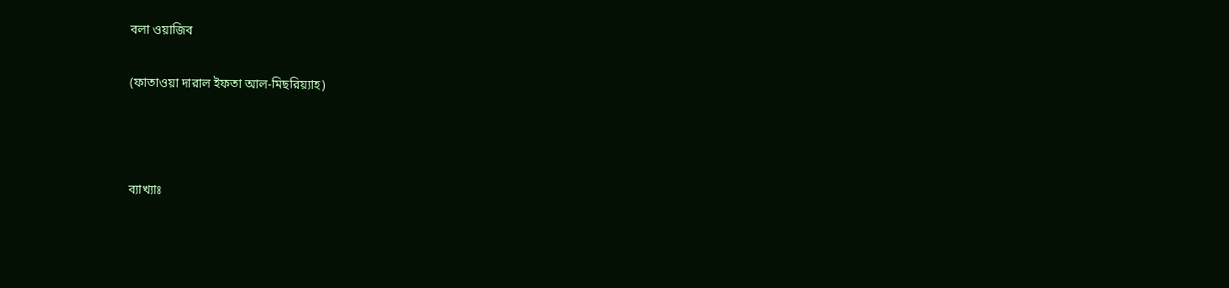বলা ওয়াজিব

(ফাতাওয়া দারাল ইফতা আল-মিছরিয়্যাহ)



ব্যাখ্যাঃ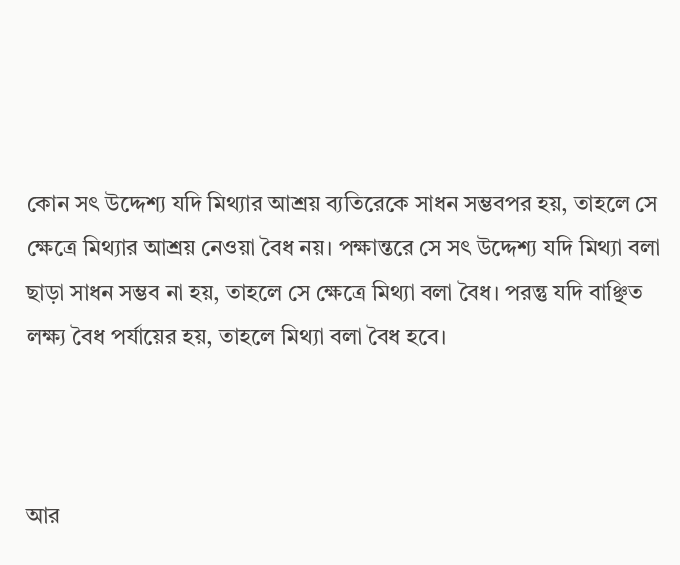কোন সৎ উদ্দেশ্য যদি মিথ্যার আশ্রয় ব্যতিরেকে সাধন সম্ভবপর হয়, তাহলে সে ক্ষেত্রে মিথ্যার আশ্রয় নেওয়া বৈধ নয়। পক্ষান্তরে সে সৎ উদ্দেশ্য যদি মিথ্যা বলা ছাড়া সাধন সম্ভব না হয়, তাহলে সে ক্ষেত্রে মিথ্যা বলা বৈধ। পরন্তু যদি বাঞ্ছিত লক্ষ্য বৈধ পর্যায়ের হয়, তাহলে মিথ্যা বলা বৈধ হবে।



আর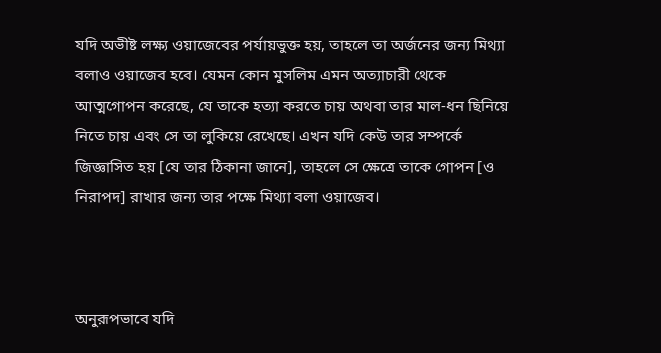যদি অভীষ্ট লক্ষ্য ওয়াজেবের পর্যায়ভুক্ত হয়, তাহলে তা অর্জনের জন্য মিথ্যা বলাও ওয়াজেব হবে। যেমন কোন মুসলিম এমন অত্যাচারী থেকে আত্মগোপন করেছে, যে তাকে হত্যা করতে চায় অথবা তার মাল-ধন ছিনিয়ে নিতে চায় এবং সে তা লুকিয়ে রেখেছে। এখন যদি কেউ তার সম্পর্কে জিজ্ঞাসিত হয় [যে তার ঠিকানা জানে], তাহলে সে ক্ষেত্রে তাকে গোপন [ও নিরাপদ] রাখার জন্য তার পক্ষে মিথ্যা বলা ওয়াজেব।



অনুরূপভাবে যদি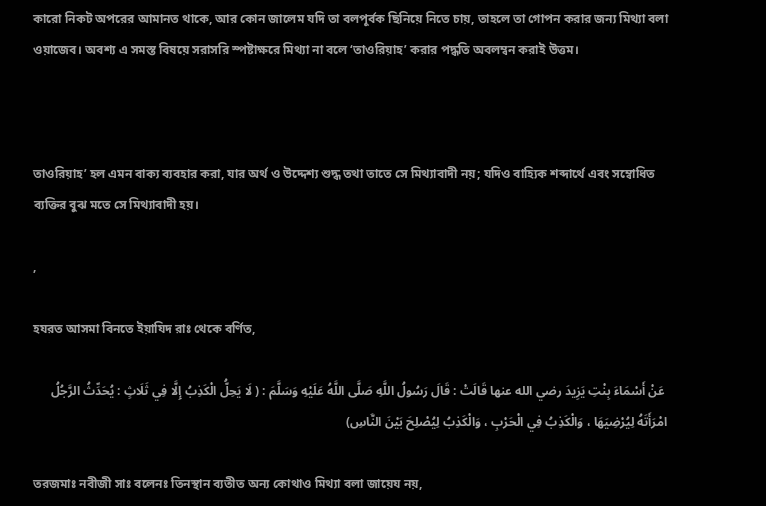কারো নিকট অপরের আমানত থাকে, আর কোন জালেম যদি তা বলপূর্বক ছিনিয়ে নিতে চায়, তাহলে তা গোপন করার জন্য মিথ্যা বলা ওয়াজেব। অবশ্য এ সমস্ত বিষয়ে সরাসরি স্পষ্টাক্ষরে মিথ্যা না বলে ‘তাওরিয়াহ’ করার পদ্ধতি অবলম্বন করাই উত্তম।



তাওরিয়াহ’ হল এমন বাক্য ব্যবহার করা, যার অর্থ ও উদ্দেশ্য শুদ্ধ তথা তাতে সে মিথ্যাবাদী নয়; যদিও বাহ্যিক শব্দার্থে এবং সম্বোধিত ব্যক্তির বুঝ মতে সে মিথ্যাবাদী হয়।

,

হযরত আসমা বিনতে ইয়াযিদ রাঃ থেকে বর্ণিত,

 عَنْ أَسْمَاءَ بِنْتِ يَزِيدَ رضي الله عنها قَالَتْ : قَالَ رَسُولُ اللَّهِ صَلَّى اللَّهُ عَلَيْهِ وَسَلَّمَ : ( لَا يَحِلُّ الْكَذِبُ إِلَّا فِي ثَلَاثٍ : يُحَدِّثُ الرَّجُلُ امْرَأَتَهُ لِيُرْضِيَهَا ، وَالْكَذِبُ فِي الْحَرْبِ ، وَالْكَذِبُ لِيُصْلِحَ بَيْنَ النَّاسِ)

তরজমাঃ নবীজী সাঃ বলেনঃ তিনস্থান ব্যতীত অন্য কোথাও মিথ্যা বলা জায়েয নয়,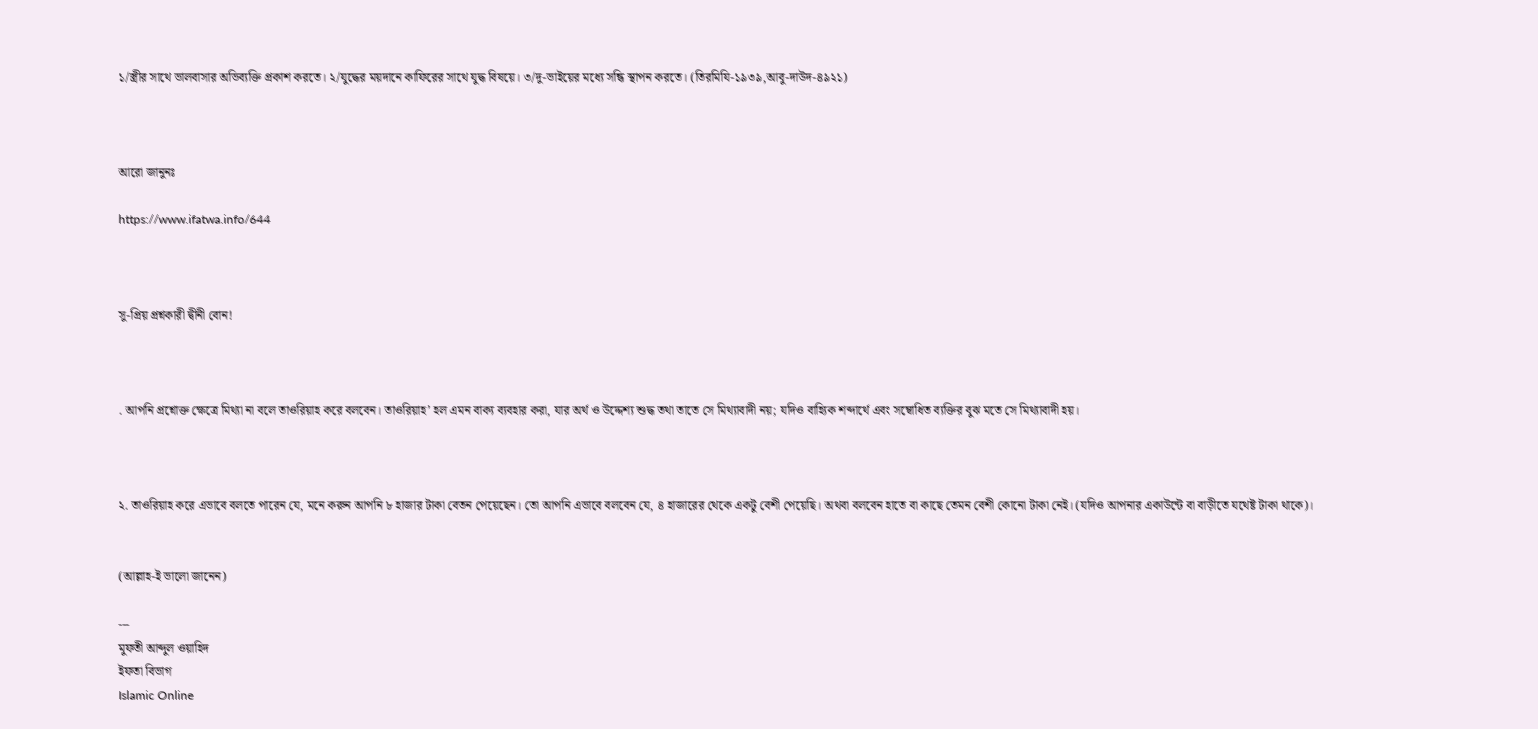১/স্ত্রীর সাথে ভালবাসার অভিব্যক্তি প্রকাশ করতে। ২/যুদ্ধের ময়দানে কাফিরের সাথে যুদ্ধ বিষয়ে। ৩/দু-ভাইয়ের মধ্যে সন্ধি স্থাপন করতে। (তিরমিযি-১৯৩৯,আবু-দাউদ-৪৯২১)



আরো জানুনঃ

https://www.ifatwa.info/644



সু-প্রিয় প্রশ্নকারী দ্বীনী বোন!



. আপনি প্রশ্নোক্ত ক্ষেত্রে মিথ্যা না বলে তাওরিয়াহ করে বলবেন। তাওরিয়াহ’ হল এমন বাক্য ব্যবহার করা, যার অর্থ ও উদ্দেশ্য শুদ্ধ তথা তাতে সে মিথ্যাবাদী নয়; যদিও বাহ্যিক শব্দার্থে এবং সম্বোধিত ব্যক্তির বুঝ মতে সে মিথ্যাবাদী হয়।



২. তাওরিয়াহ করে এভাবে বলতে পারেন যে, মনে করুন আপনি ৮ হাজার টাকা বেতন পেয়েছেন। তো আপনি এভাবে বলবেন যে, ৪ হাজারের থেকে একটু বেশী পেয়েছি। অথবা বলবেন হাতে বা কাছে তেমন বেশী কোনো টাকা নেই। (যদিও আপনার একাউন্টে বা বাড়ীতে যথেষ্ট টাকা থাকে)।


(আল্লাহ-ই ভালো জানেন)

---
মুফতী আব্দুল ওয়াহিদ
ইফতা বিভাগ
Islamic Online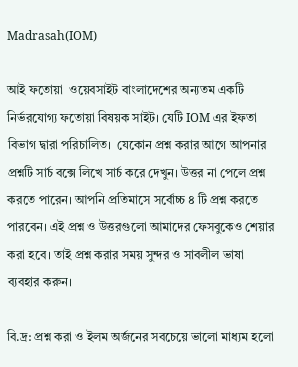Madrasah(IOM)

আই ফতোয়া  ওয়েবসাইট বাংলাদেশের অন্যতম একটি নির্ভরযোগ্য ফতোয়া বিষয়ক সাইট। যেটি IOM এর ইফতা বিভাগ দ্বারা পরিচালিত।  যেকোন প্রশ্ন করার আগে আপনার প্রশ্নটি সার্চ বক্সে লিখে সার্চ করে দেখুন। উত্তর না পেলে প্রশ্ন করতে পারেন। আপনি প্রতিমাসে সর্বোচ্চ ৪ টি প্রশ্ন করতে পারবেন। এই প্রশ্ন ও উত্তরগুলো আমাদের ফেসবুকেও শেয়ার করা হবে। তাই প্রশ্ন করার সময় সুন্দর ও সাবলীল ভাষা ব্যবহার করুন।

বি.দ্র: প্রশ্ন করা ও ইলম অর্জনের সবচেয়ে ভালো মাধ্যম হলো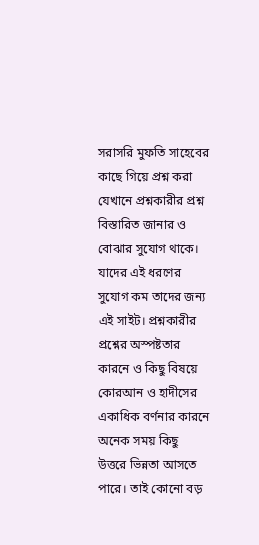সরাসরি মুফতি সাহেবের কাছে গিয়ে প্রশ্ন করা যেখানে প্রশ্নকারীর প্রশ্ন বিস্তারিত জানার ও বোঝার সুযোগ থাকে। যাদের এই ধরণের সুযোগ কম তাদের জন্য এই সাইট। প্রশ্নকারীর প্রশ্নের অস্পষ্টতার কারনে ও কিছু বিষয়ে কোরআন ও হাদীসের একাধিক বর্ণনার কারনে অনেক সময় কিছু উত্তরে ভিন্নতা আসতে পারে। তাই কোনো বড়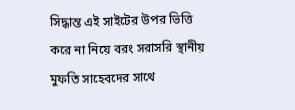সিদ্ধান্ত এই সাইটের উপর ভিত্তি করে না নিয়ে বরং সরাসরি স্থানীয় মুফতি সাহেবদের সাথে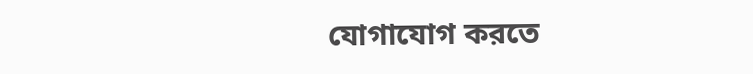যোগাযোগ করতে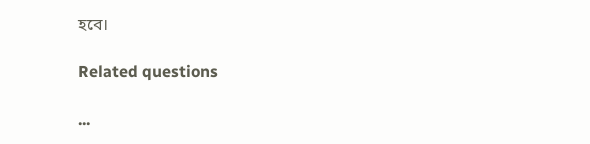হবে।

Related questions

...